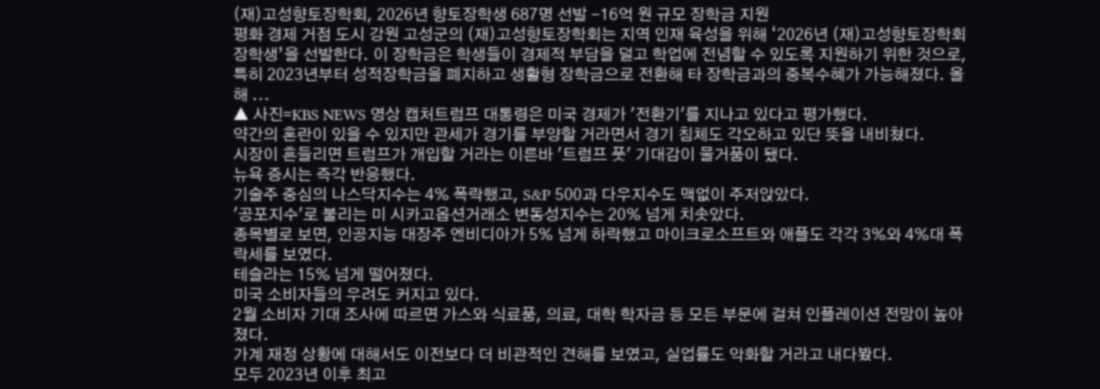(재)고성향토장학회, 2026년 향토장학생 687명 선발 -16억 원 규모 장학금 지원
평화 경제 거점 도시 강원 고성군의 (재)고성향토장학회는 지역 인재 육성을 위해 ‘2026년 (재)고성향토장학회 장학생’을 선발한다. 이 장학금은 학생들이 경제적 부담을 덜고 학업에 전념할 수 있도록 지원하기 위한 것으로, 특히 2023년부터 성적장학금을 폐지하고 생활형 장학금으로 전환해 타 장학금과의 중복수혜가 가능해졌다. 올해 ...
▲ 사진=KBS NEWS 영상 캡처트럼프 대통령은 미국 경제가 '전환기'를 지나고 있다고 평가했다.
약간의 혼란이 있을 수 있지만 관세가 경기를 부양할 거라면서 경기 침체도 각오하고 있단 뜻을 내비쳤다.
시장이 흔들리면 트럼프가 개입할 거라는 이른바 '트럼프 풋' 기대감이 물거품이 됐다.
뉴욕 증시는 즉각 반응했다.
기술주 중심의 나스닥지수는 4% 폭락했고, S&P 500과 다우지수도 맥없이 주저앉았다.
'공포지수'로 불리는 미 시카고옵션거래소 변동성지수는 20% 넘게 치솟았다.
종목별로 보면, 인공지능 대장주 엔비디아가 5% 넘게 하락했고 마이크로소프트와 애플도 각각 3%와 4%대 폭락세를 보였다.
테슬라는 15% 넘게 떨어졌다.
미국 소비자들의 우려도 커지고 있다.
2월 소비자 기대 조사에 따르면 가스와 식료품, 의료, 대학 학자금 등 모든 부문에 걸쳐 인플레이션 전망이 높아졌다.
가계 재정 상황에 대해서도 이전보다 더 비관적인 견해를 보였고, 실업률도 악화할 거라고 내다봤다.
모두 2023년 이후 최고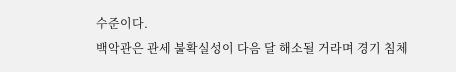수준이다.
백악관은 관세 불확실성이 다음 달 해소될 거라며 경기 침체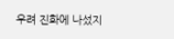우려 진화에 나섰지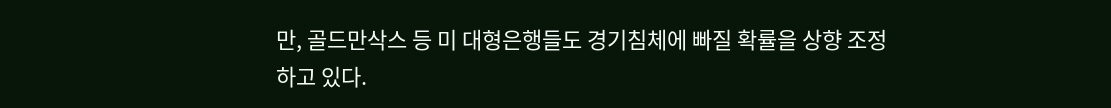만, 골드만삭스 등 미 대형은행들도 경기침체에 빠질 확률을 상향 조정하고 있다.